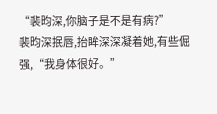“裴昀深,你脑子是不是有病?”
裴昀深抿唇,抬眸深深凝着她,有些倔强,“我身体很好。”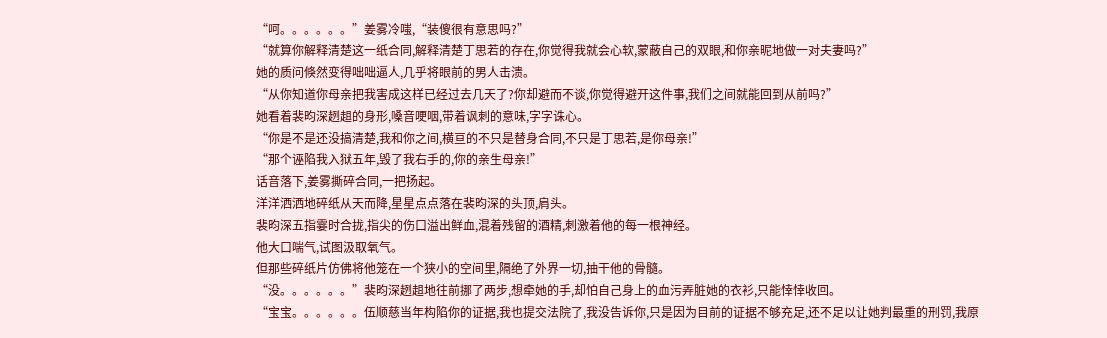“呵。。。。。。”姜雾冷嗤,“装傻很有意思吗?”
“就算你解释清楚这一纸合同,解释清楚丁思若的存在,你觉得我就会心软,蒙蔽自己的双眼,和你亲昵地做一对夫妻吗?”
她的质问倏然变得咄咄逼人,几乎将眼前的男人击溃。
“从你知道你母亲把我害成这样已经过去几天了?你却避而不谈,你觉得避开这件事,我们之间就能回到从前吗?”
她看着裴昀深趔趄的身形,嗓音哽咽,带着讽刺的意味,字字诛心。
“你是不是还没搞清楚,我和你之间,横亘的不只是替身合同,不只是丁思若,是你母亲!”
“那个诬陷我入狱五年,毁了我右手的,你的亲生母亲!”
话音落下,姜雾撕碎合同,一把扬起。
洋洋洒洒地碎纸从天而降,星星点点落在裴昀深的头顶,肩头。
裴昀深五指霎时合拢,指尖的伤口溢出鲜血,混着残留的酒精,刺激着他的每一根神经。
他大口喘气,试图汲取氧气。
但那些碎纸片仿佛将他笼在一个狭小的空间里,隔绝了外界一切,抽干他的骨髓。
“没。。。。。。”裴昀深趔趄地往前挪了两步,想牵她的手,却怕自己身上的血污弄脏她的衣衫,只能悻悻收回。
“宝宝。。。。。。伍顺慈当年构陷你的证据,我也提交法院了,我没告诉你,只是因为目前的证据不够充足,还不足以让她判最重的刑罚,我原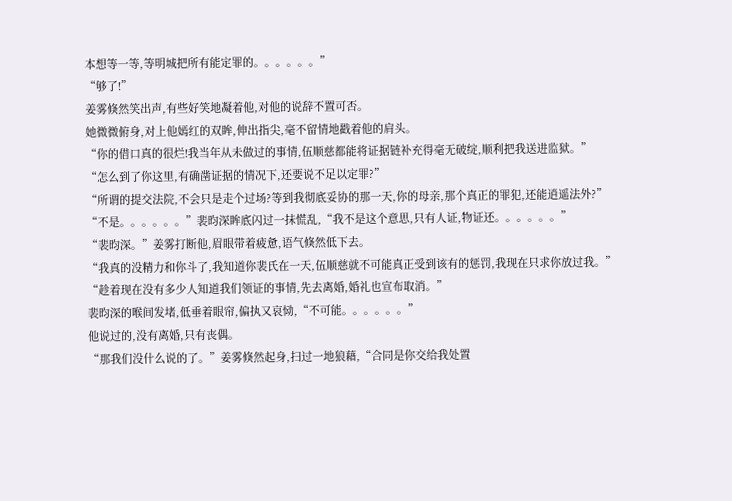本想等一等,等明城把所有能定罪的。。。。。。”
“够了!”
姜雾倏然笑出声,有些好笑地凝着他,对他的说辞不置可否。
她微微俯身,对上他嫣红的双眸,伸出指尖,毫不留情地戳着他的肩头。
“你的借口真的很烂!我当年从未做过的事情,伍顺慈都能将证据链补充得毫无破绽,顺利把我送进监狱。”
“怎么到了你这里,有确凿证据的情况下,还要说不足以定罪?”
“所谓的提交法院,不会只是走个过场?等到我彻底妥协的那一天,你的母亲,那个真正的罪犯,还能逍遥法外?”
“不是。。。。。。”裴昀深眸底闪过一抹慌乱,“我不是这个意思,只有人证,物证还。。。。。。”
“裴昀深。”姜雾打断他,眉眼带着疲惫,语气倏然低下去。
“我真的没精力和你斗了,我知道你裴氏在一天,伍顺慈就不可能真正受到该有的惩罚,我现在只求你放过我。”
“趁着现在没有多少人知道我们领证的事情,先去离婚,婚礼也宣布取消。”
裴昀深的喉间发堵,低垂着眼帘,偏执又哀恸,“不可能。。。。。。”
他说过的,没有离婚,只有丧偶。
“那我们没什么说的了。”姜雾倏然起身,扫过一地狼藉,“合同是你交给我处置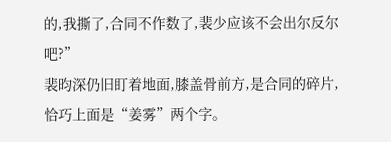的,我撕了,合同不作数了,裴少应该不会出尔反尔吧?”
裴昀深仍旧盯着地面,膝盖骨前方,是合同的碎片,恰巧上面是“姜雾”两个字。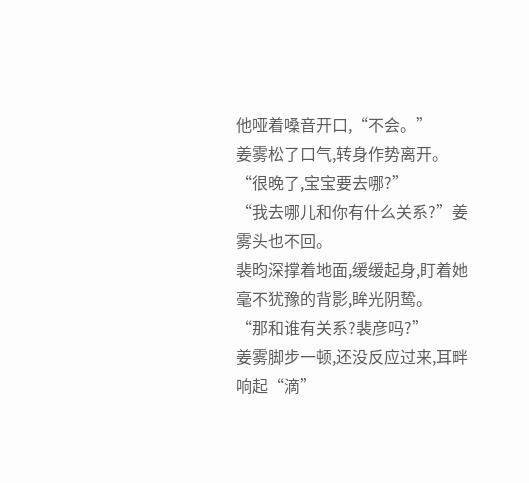他哑着嗓音开口,“不会。”
姜雾松了口气,转身作势离开。
“很晚了,宝宝要去哪?”
“我去哪儿和你有什么关系?”姜雾头也不回。
裴昀深撑着地面,缓缓起身,盯着她毫不犹豫的背影,眸光阴鸷。
“那和谁有关系?裴彦吗?”
姜雾脚步一顿,还没反应过来,耳畔响起“滴”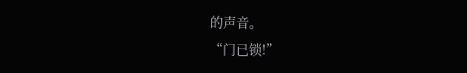的声音。
“门已锁!”